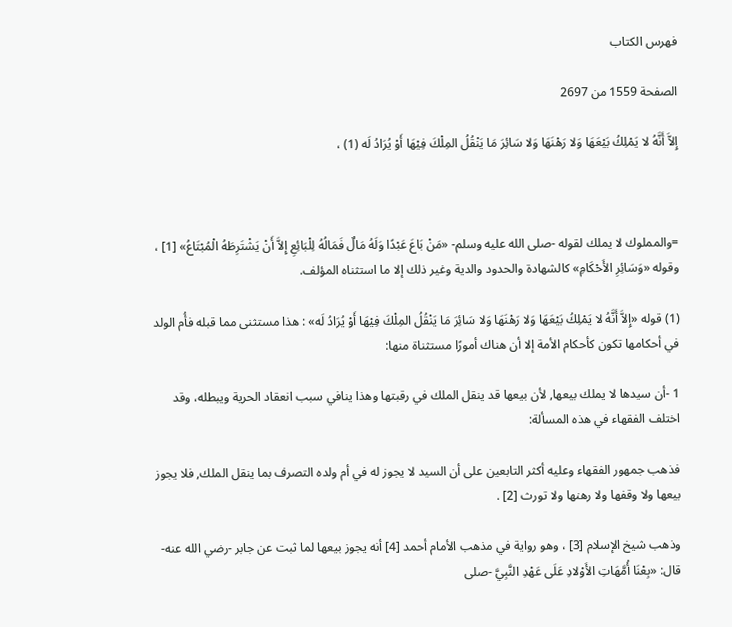فهرس الكتاب

الصفحة 1559 من 2697

إِلاَّ أَنَّهُ لا يَمْلِكُ بَيْعَهَا وَلا رَهْنَهَا وَلا سَائِرَ مَا يَنْقُلُ المِلْكَ فِيْهَا أَوْ يُرَادُ لَه (1) ،



=والمملوك لا يملك لقوله -صلى الله عليه وسلم- «مَنْ بَاعَ عَبْدًا وَلَهُ مَالٌ فَمَالُهُ لِلْبَائِعِ إِلاَّ أَنْ يَشْتَرِطَهُ الْمُبْتَاعُ» [1] ، وقوله «وَسَائِرِ الأَحْكَامِ» كالشهادة والحدود والدية وغير ذلك إلا ما استثناه المؤلف.

(1) قوله «إِلاَّ أَنَّهُ لا يَمْلِكُ بَيْعَهَا وَلا رَهْنَهَا وَلا سَائِرَ مَا يَنْقُلُ المِلْكَ فِيْهَا أَوْ يُرَادُ لَه» : هذا مستثنى مما قبله فأُم الولد في أحكامها تكون كأحكام الأمة إلا أن هناك أمورًا مستثناة منها:

1 -أن سيدها لا يملك بيعها, لأن بيعها قد ينقل الملك في رقبتها وهذا ينافي سبب انعقاد الحرية ويبطله، وقد اختلف الفقهاء في هذه المسألة:

فذهب جمهور الفقهاء وعليه أكثر التابعين على أن السيد لا يجوز له في أم ولده التصرف بما ينقل الملك, فلا يجوز بيعها ولا وقفها ولا رهنها ولا تورث [2] .

وذهب شيخ الإسلام [3] ، وهو رواية في مذهب الأمام أحمد [4] أنه يجوز بيعها لما ثبت عن جابر -رضي الله عنه- قال: «بِعْنَا أُمَّهَاتِ الأَوْلادِ عَلَى عَهْدِ النَّبِيَّ -صلى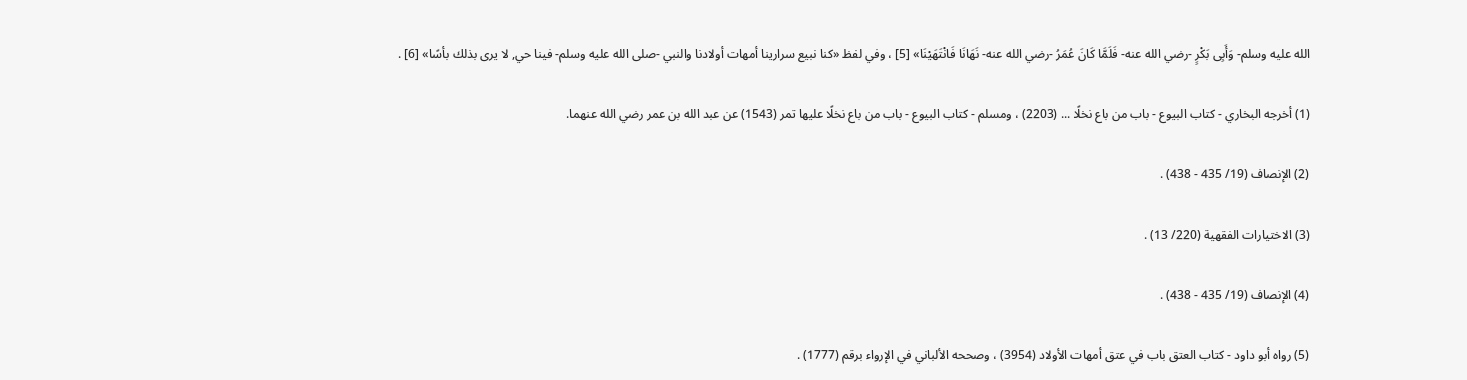الله عليه وسلم- وَأَبِى بَكْرٍ -رضي الله عنه- فَلَمَّا كَانَ عُمَرُ -رضي الله عنه- نَهَانَا فَانْتَهَيْنَا» [5] ، وفي لفظ «كنا نبيع سرارينا أمهات أولادنا والنبي -صلى الله عليه وسلم- فينا حي, لا يرى بذلك بأسًا» [6] .

(1) أخرجه البخاري - كتاب البيوع - باب من باع نخلًا ... (2203) ، ومسلم - كتاب البيوع - باب من باع نخلًا عليها تمر (1543) عن عبد الله بن عمر رضي الله عنهما.

(2) الإنصاف (19/ 435 - 438) .

(3) الاختيارات الفقهية (220/ 13) .

(4) الإنصاف (19/ 435 - 438) .

(5) رواه أبو داود - كتاب العتق باب في عتق أمهات الأولاد (3954) ، وصححه الألباني في الإرواء برقم (1777) .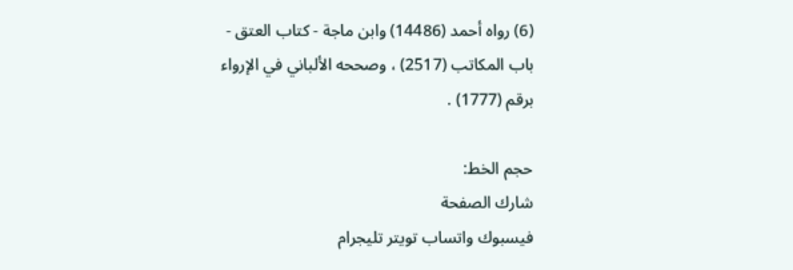(6) رواه أحمد (14486) وابن ماجة - كتاب العتق - باب المكاتب (2517) ، وصححه الألباني في الإرواء برقم (1777) .

حجم الخط:
شارك الصفحة
فيسبوك واتساب تويتر تليجرام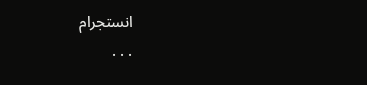انستجرام
. . .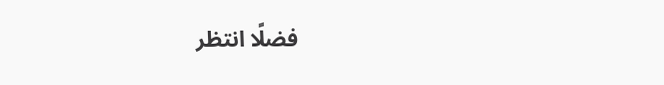فضلًا انتظر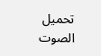تحميل الصوت